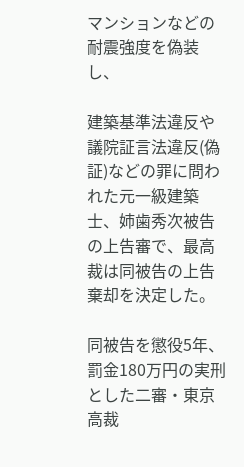マンションなどの耐震強度を偽装し、

建築基準法違反や議院証言法違反(偽証)などの罪に問われた元一級建築士、姉歯秀次被告の上告審で、最高裁は同被告の上告棄却を決定した。

同被告を懲役5年、罰金180万円の実刑とした二審・東京高裁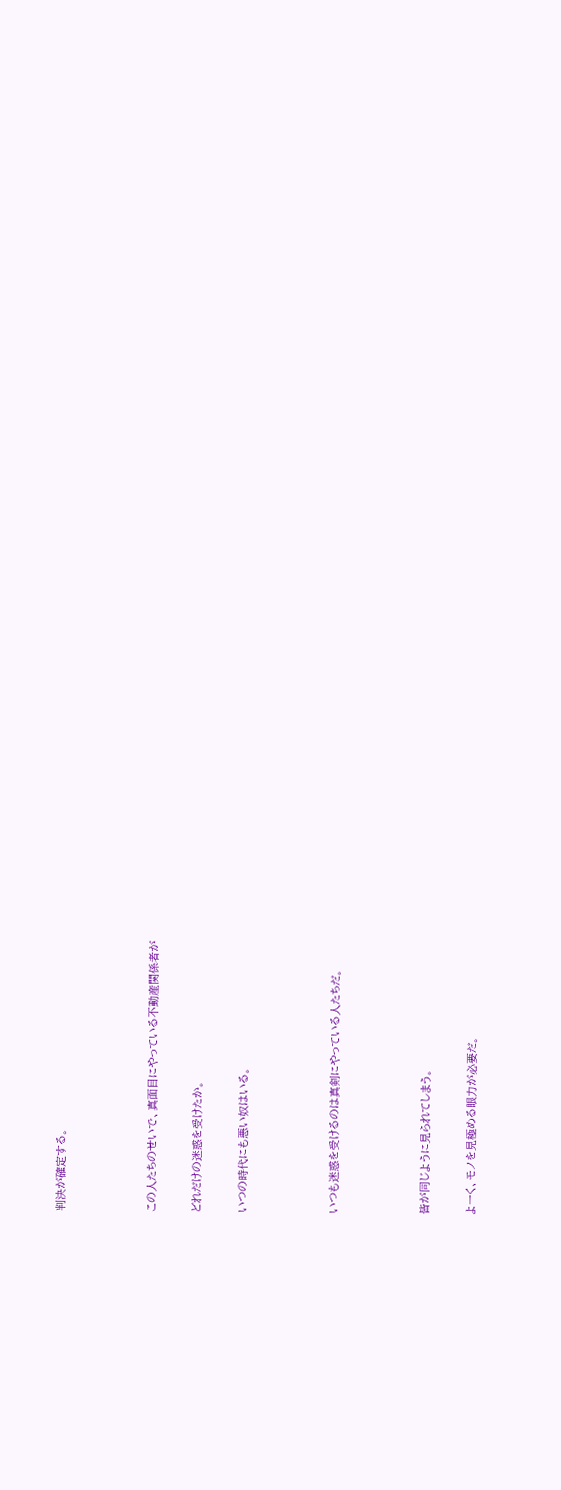判決が確定する。



この人たちのせいで、真面目にやっている不動産関係者が

どれだけの迷惑を受けたか。

いつの時代にも悪い奴はいる。



いつも迷惑を受けるのは真剣にやっている人たちだ。



皆が同じように見られてしまう。

よーく、モノを見極める眼力が必要だ。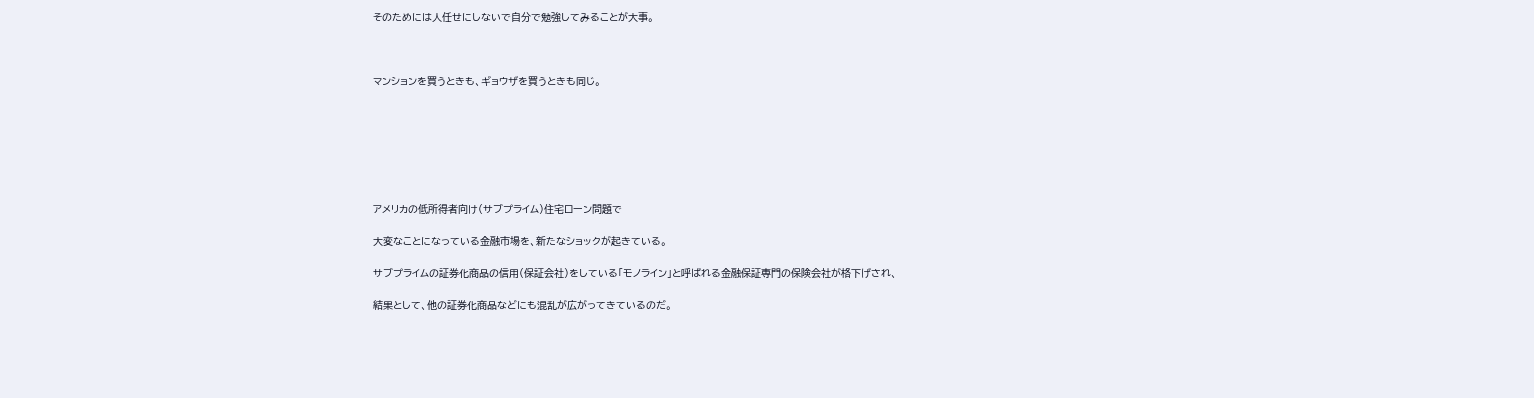そのためには人任せにしないで自分で勉強してみることが大事。



マンションを買うときも、ギョウザを買うときも同じ。







アメリカの低所得者向け(サブプライム)住宅ローン問題で

大変なことになっている金融市場を、新たなショックが起きている。

サブプライムの証券化商品の信用(保証会社)をしている「モノライン」と呼ばれる金融保証専門の保険会社が格下げされ、

結果として、他の証券化商品などにも混乱が広がってきているのだ。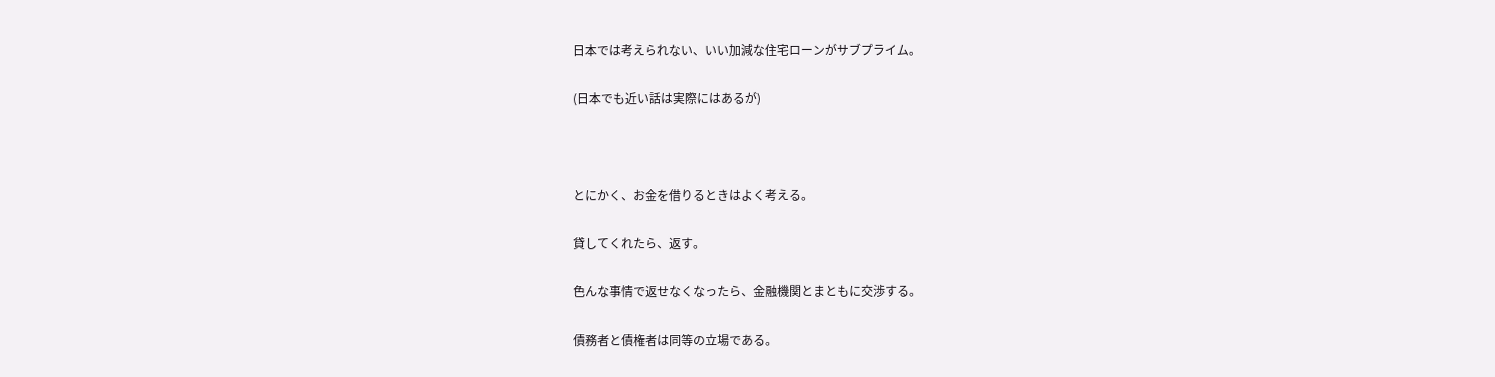日本では考えられない、いい加減な住宅ローンがサブプライム。

(日本でも近い話は実際にはあるが)



とにかく、お金を借りるときはよく考える。

貸してくれたら、返す。

色んな事情で返せなくなったら、金融機関とまともに交渉する。

債務者と債権者は同等の立場である。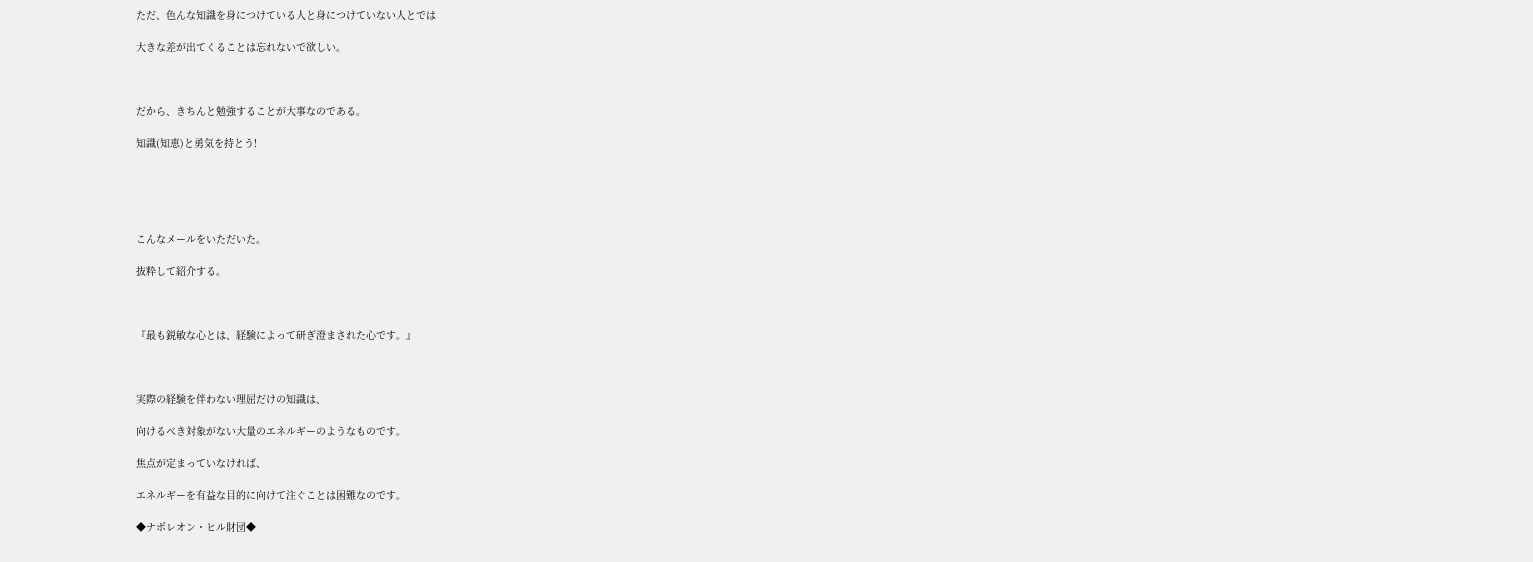ただ、色んな知識を身につけている人と身につけていない人とでは

大きな差が出てくることは忘れないで欲しい。



だから、きちんと勉強することが大事なのである。

知識(知恵)と勇気を持とう!





こんなメールをいただいた。

抜粋して紹介する。



『最も鋭敏な心とは、経験によって研ぎ澄まされた心です。』



実際の経験を伴わない理屈だけの知識は、

向けるべき対象がない大量のエネルギーのようなものです。

焦点が定まっていなければ、

エネルギーを有益な目的に向けて注ぐことは困難なのです。

◆ナポレオン・ヒル財団◆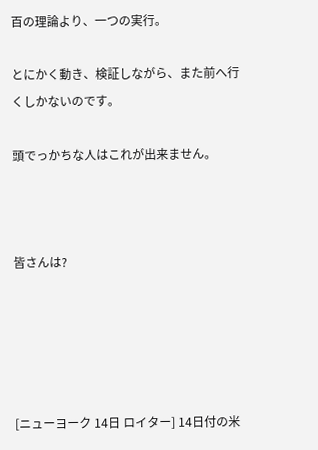百の理論より、一つの実行。

とにかく動き、検証しながら、また前へ行くしかないのです。

頭でっかちな人はこれが出来ません。



皆さんは?





[ニューヨーク 14日 ロイター] 14日付の米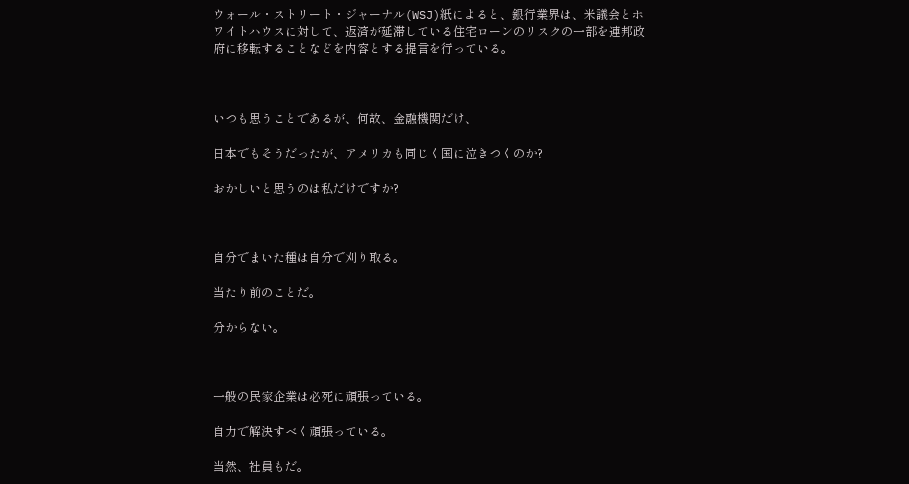ウォール・ストリート・ジャーナル(WSJ)紙によると、銀行業界は、米議会とホワイトハウスに対して、返済が延滞している住宅ローンのリスクの一部を連邦政府に移転することなどを内容とする提言を行っている。



いつも思うことであるが、何故、金融機関だけ、

日本でもそうだったが、アメリカも同じく国に泣きつくのか?

おかしいと思うのは私だけですか?



自分でまいた種は自分で刈り取る。

当たり前のことだ。

分からない。



一般の民家企業は必死に頑張っている。

自力で解決すべく頑張っている。

当然、社員もだ。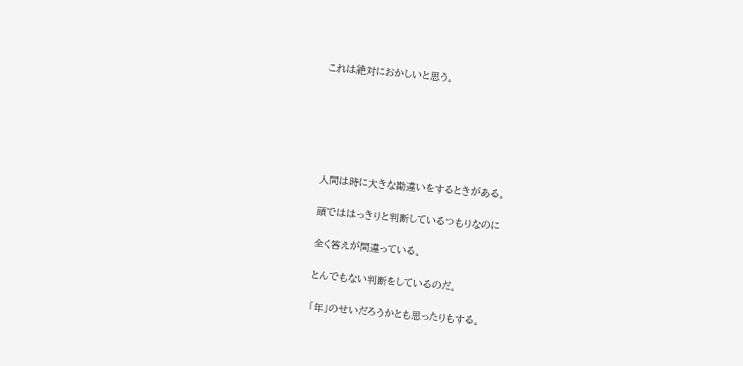これは絶対におかしいと思う。






人間は時に大きな勘違いをするときがある。

頭でははっきりと判断しているつもりなのに

全く答えが間違っている。

とんでもない判断をしているのだ。

「年」のせいだろうかとも思ったりもする。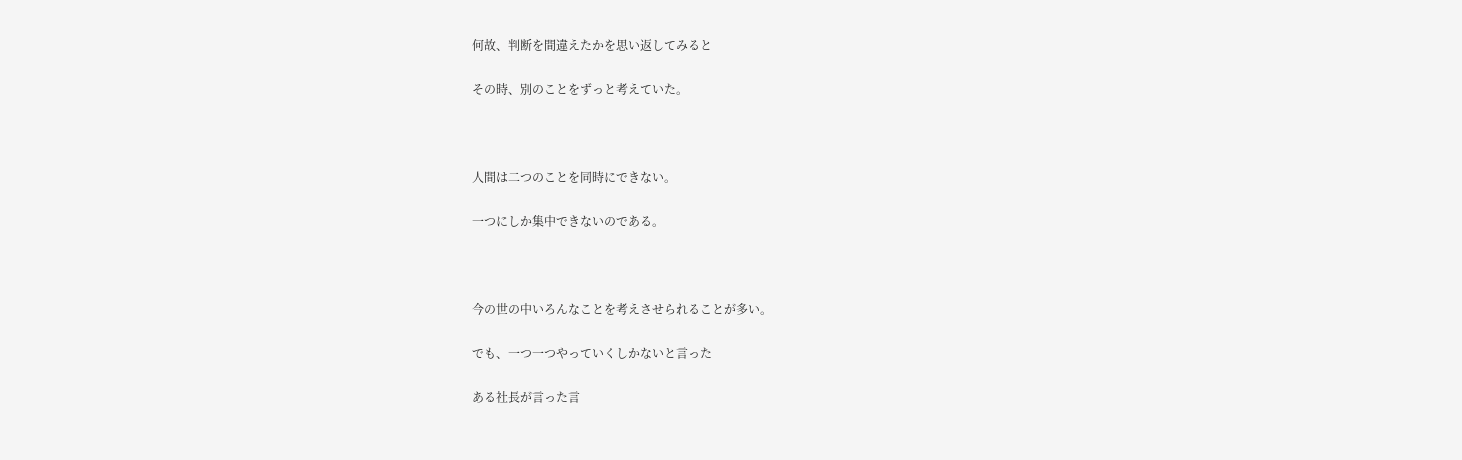何故、判断を間違えたかを思い返してみると

その時、別のことをずっと考えていた。



人間は二つのことを同時にできない。

一つにしか集中できないのである。



今の世の中いろんなことを考えさせられることが多い。

でも、一つ一つやっていくしかないと言った

ある社長が言った言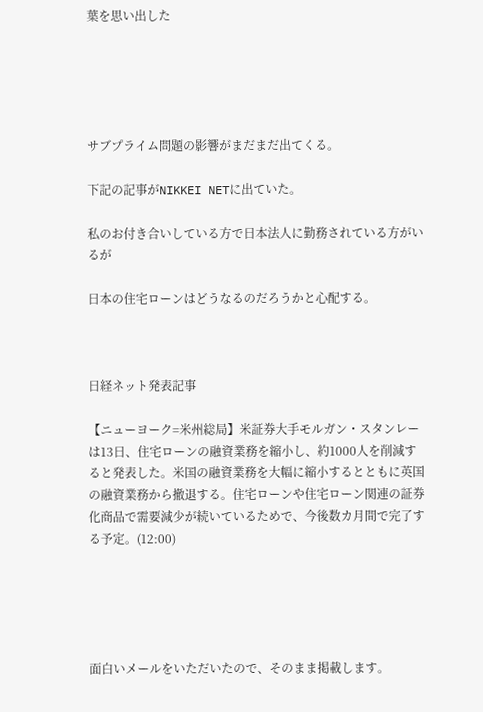葉を思い出した





サブプライム問題の影響がまだまだ出てくる。

下記の記事がNIKKEI NETに出ていた。

私のお付き合いしている方で日本法人に勤務されている方がいるが

日本の住宅ローンはどうなるのだろうかと心配する。



日経ネット発表記事

【ニューヨーク=米州総局】米証券大手モルガン・スタンレーは13日、住宅ローンの融資業務を縮小し、約1000人を削減すると発表した。米国の融資業務を大幅に縮小するとともに英国の融資業務から撤退する。住宅ローンや住宅ローン関連の証券化商品で需要減少が続いているためで、今後数カ月間で完了する予定。(12:00)





面白いメールをいただいたので、そのまま掲載します。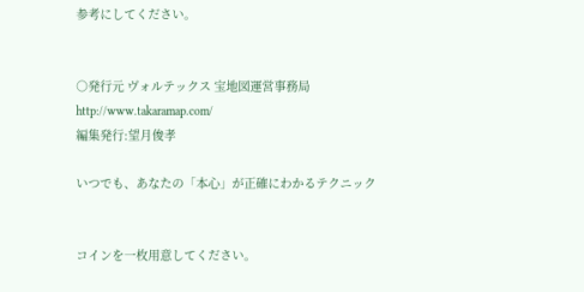参考にしてください。


○発行元 ヴォルテックス 宝地図運営事務局
http://www.takaramap.com/
編集発行:望月俊孝

いつでも、あなたの「本心」が正確にわかるテクニック


コインを一枚用意してください。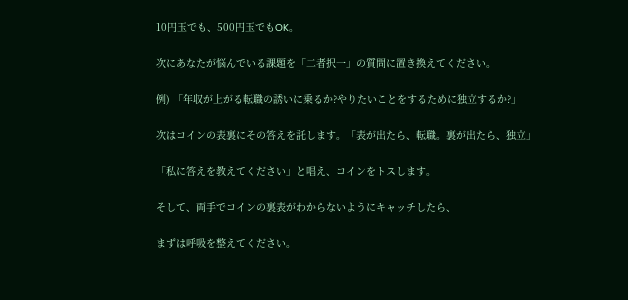10円玉でも、500円玉でもOK。

次にあなたが悩んでいる課題を「二者択一」の質問に置き換えてください。

例) 「年収が上がる転職の誘いに乗るか?やりたいことをするために独立するか?」

次はコインの表裏にその答えを託します。「表が出たら、転職。裏が出たら、独立」

「私に答えを教えてください」と唱え、コインをトスします。

そして、両手でコインの裏表がわからないようにキャッチしたら、

まずは呼吸を整えてください。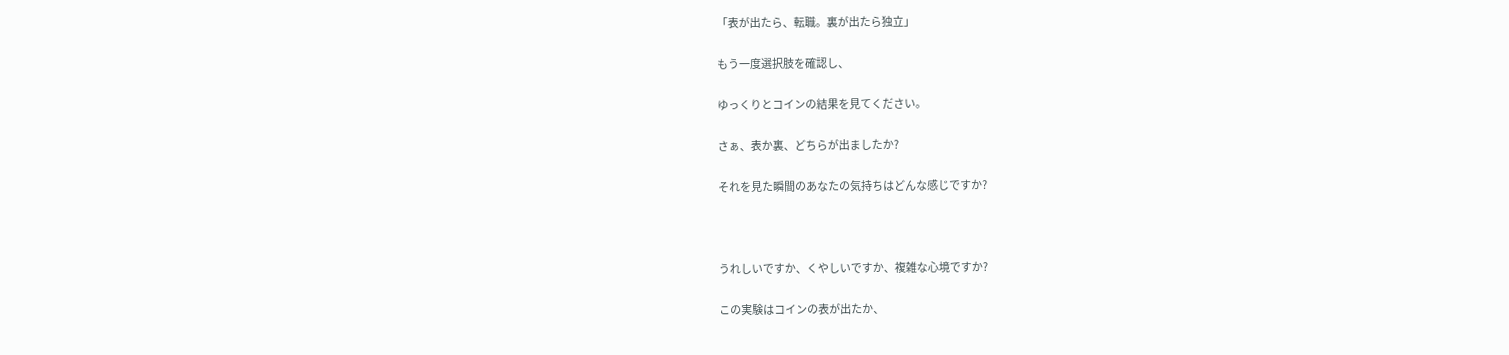「表が出たら、転職。裏が出たら独立」

もう一度選択肢を確認し、

ゆっくりとコインの結果を見てください。

さぁ、表か裏、どちらが出ましたか?

それを見た瞬間のあなたの気持ちはどんな感じですか?



うれしいですか、くやしいですか、複雑な心境ですか?

この実験はコインの表が出たか、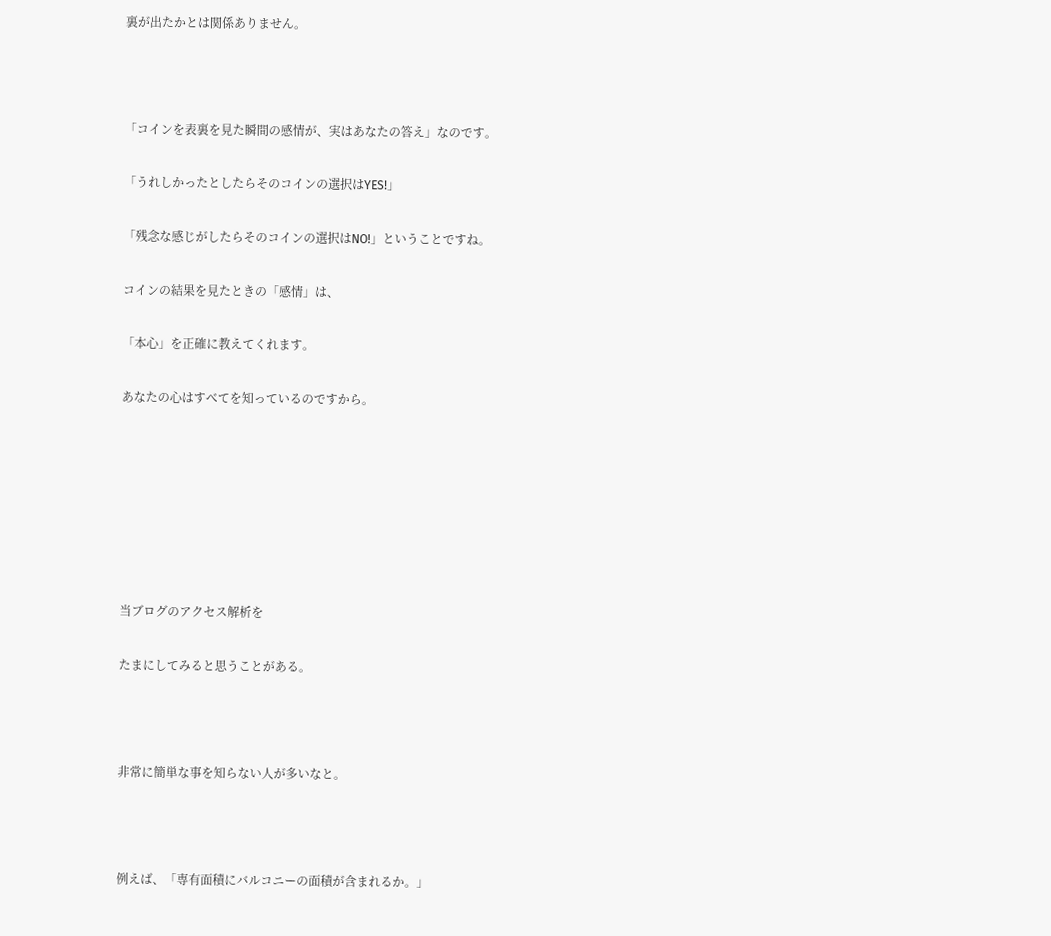裏が出たかとは関係ありません。



「コインを表裏を見た瞬間の感情が、実はあなたの答え」なのです。

「うれしかったとしたらそのコインの選択はYES!」

「残念な感じがしたらそのコインの選択はNO!」ということですね。

コインの結果を見たときの「感情」は、

「本心」を正確に教えてくれます。

あなたの心はすべてを知っているのですから。







当ブログのアクセス解析を

たまにしてみると思うことがある。



非常に簡単な事を知らない人が多いなと。



例えば、「専有面積にバルコニーの面積が含まれるか。」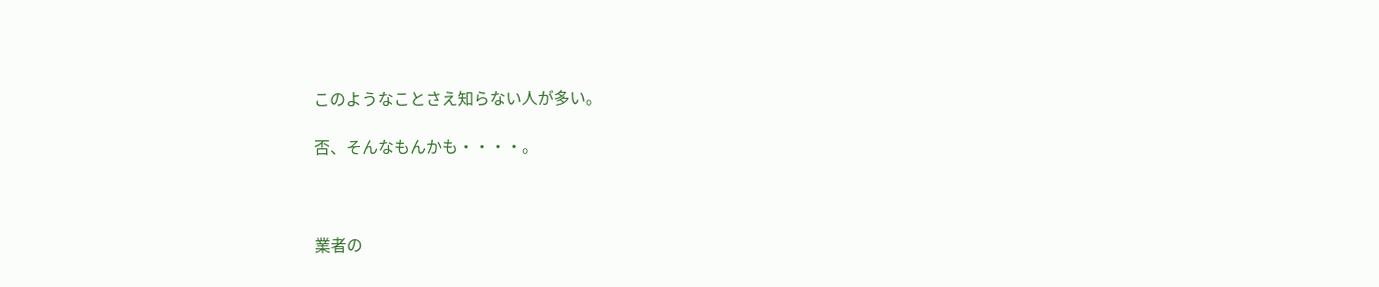このようなことさえ知らない人が多い。

否、そんなもんかも・・・・。



業者の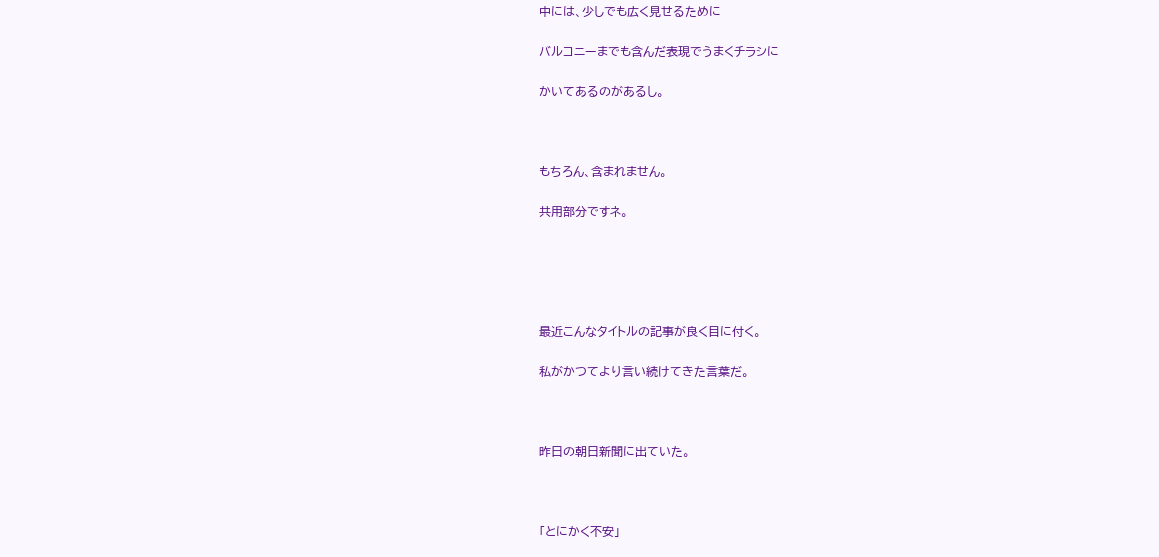中には、少しでも広く見せるために

バルコニーまでも含んだ表現でうまくチラシに

かいてあるのがあるし。



もちろん、含まれません。

共用部分ですネ。





最近こんなタイトルの記事が良く目に付く。

私がかつてより言い続けてきた言葉だ。



昨日の朝日新聞に出ていた。



「とにかく不安」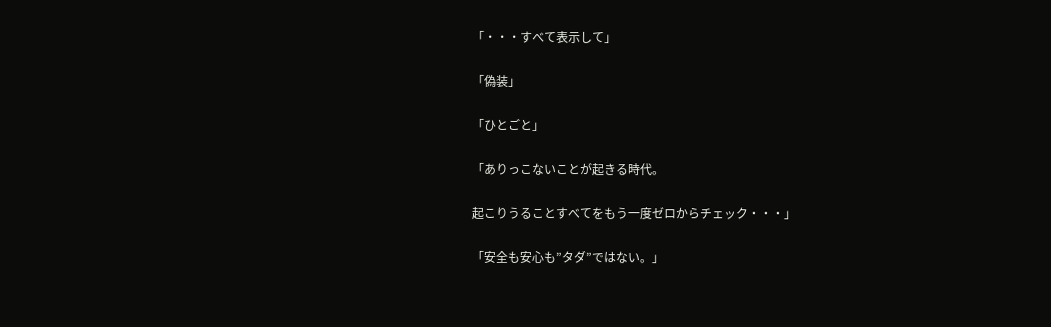「・・・すべて表示して」

「偽装」

「ひとごと」

「ありっこないことが起きる時代。

起こりうることすべてをもう一度ゼロからチェック・・・」

「安全も安心も”タダ”ではない。」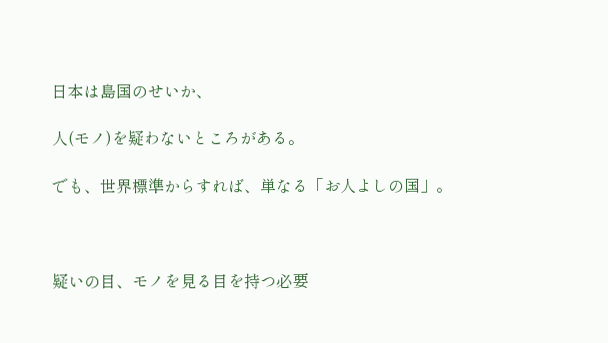日本は島国のせいか、

人(モノ)を疑わないところがある。

でも、世界標準からすれば、単なる「お人よしの国」。



疑いの目、モノを見る目を持つ必要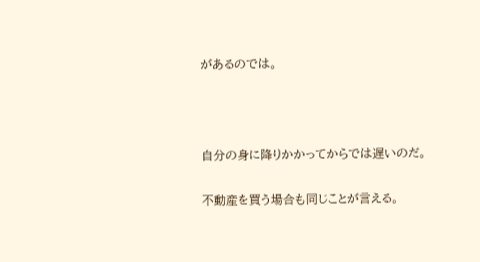があるのでは。



自分の身に降りかかってからでは遅いのだ。

不動産を買う場合も同じことが言える。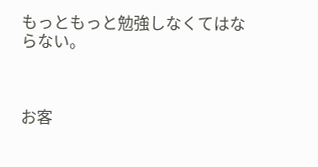もっともっと勉強しなくてはならない。



お客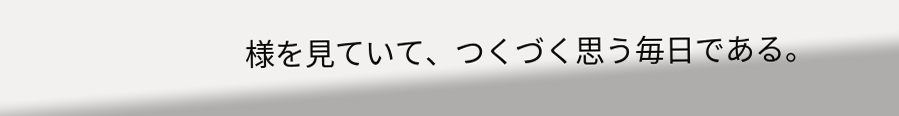様を見ていて、つくづく思う毎日である。